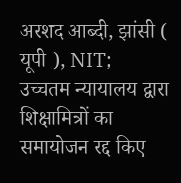अरशद आब्दी, झांसी ( यूपी ), NIT;
उच्चतम न्यायालय द्वारा शिक्षामित्रों का समायोजन रद्द किए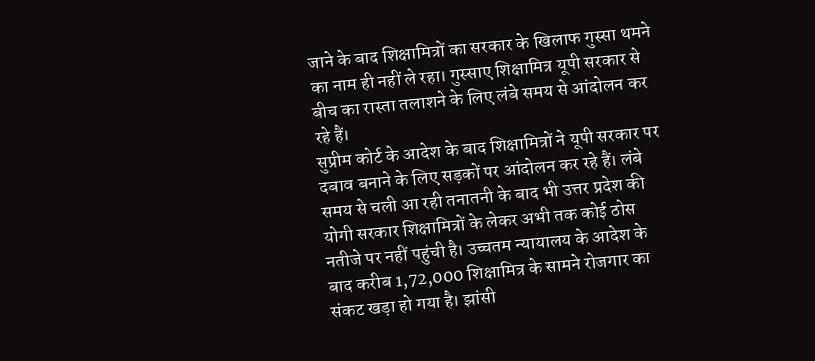जाने के बाद शिक्षामित्रों का सरकार के खिलाफ गुस्सा थमने का नाम ही नहीं ले रहा। गुस्साए शिक्षामित्र यूपी सरकार से बीच का रास्ता तलाशने के लिए लंबे समय से आंदोलन कर रहे हैं।
सुप्रीम कोर्ट के आदेश के बाद शिक्षामित्रों ने यूपी सरकार पर दबाव बनाने के लिए सड़कों पर आंदोलन कर रहे हैं। लंबे समय से चली आ रही तनातनी के बाद भी उत्तर प्रदेश की योगी सरकार शिक्षामित्रों के लेकर अभी तक कोई ठोस नतीजे पर नहीं पहुंची है। उच्चतम न्यायालय के आदेश के बाद करीब 1,72,000 शिक्षामित्र के सामने रोजगार का संकट खड़ा हो गया है। झांसी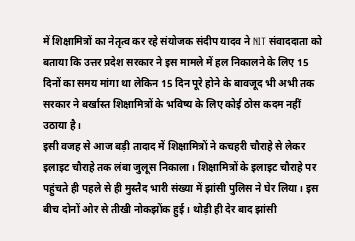में शिक्षामित्रों का नेतृत्व कर रहे संयोजक संदीप यादव ने NIT संवाददाता को बताया कि उत्तर प्रदेश सरकार ने इस मामले में हल निकालने के लिए 15 दिनों का समय मांगा था लेकिन 15 दिन पूरे होने के बावजूद भी अभी तक सरकार ने बर्खास्त शिक्षामित्रों के भविष्य के लिए कोई ठोस कदम नहीं उठाया है।
इसी वजह से आज बड़ी तादाद में शिक्षामित्रों ने कचहरी चौराहे से लेकर इलाइट चौराहे तक लंबा जुलूस निकाला। शिक्षामित्रों के इलाइट चौराहे पर पहुंचते ही पहले से ही मुस्तैद भारी संख्या में झांसी पुलिस ने घेर लिया। इस बीच दोनों ओर से तीखी नोकझोंक हुई। थोड़ी ही देर बाद झांसी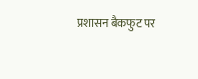प्रशासन बैकफुट पर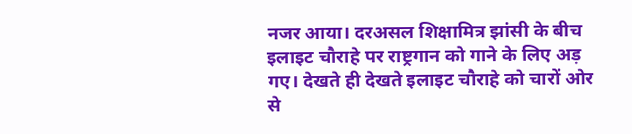नजर आया। दरअसल शिक्षामित्र झांसी के बीच इलाइट चौराहे पर राष्ट्रगान को गाने के लिए अड़ गए। देखते ही देखते इलाइट चौराहे को चारों ओर से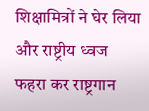शिक्षामित्रों ने घेर लिया और राष्ट्रीय ध्वज फहरा कर राष्ट्रगान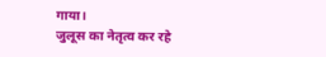गाया।
जुलूस का नेतृत्व कर रहे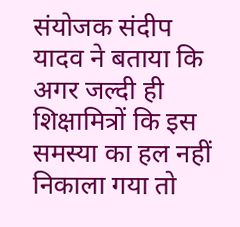संयोजक संदीप यादव ने बताया कि अगर जल्दी ही शिक्षामित्रों कि इस समस्या का हल नहीं निकाला गया तो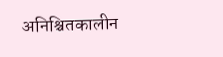अनिश्चितकालीन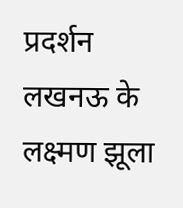प्रदर्शन लखनऊ के लक्ष्मण झूला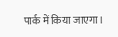पार्क में किया जाएगा।